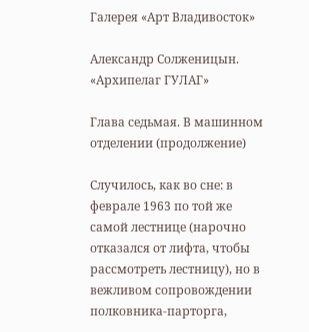Галерея «Арт Владивосток»

Александр Солженицын. «Архипелаг ГУЛАГ»

Глава седьмая. В машинном отделении (продолжение)

Случилось, как во сне: в феврале 1963 по той же самой лестнице (нарочно отказался от лифта, чтобы рассмотреть лестницу), но в вежливом сопровождении полковника-парторга,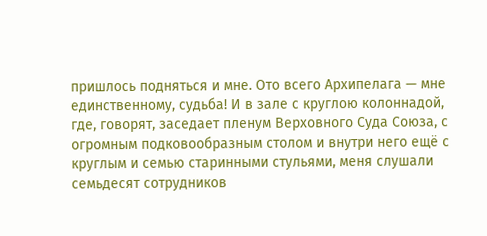пришлось подняться и мне. Ото всего Архипелага — мне единственному, судьба! И в зале с круглою колоннадой, где, говорят, заседает пленум Верховного Суда Союза, с огромным подковообразным столом и внутри него ещё с круглым и семью старинными стульями, меня слушали семьдесят сотрудников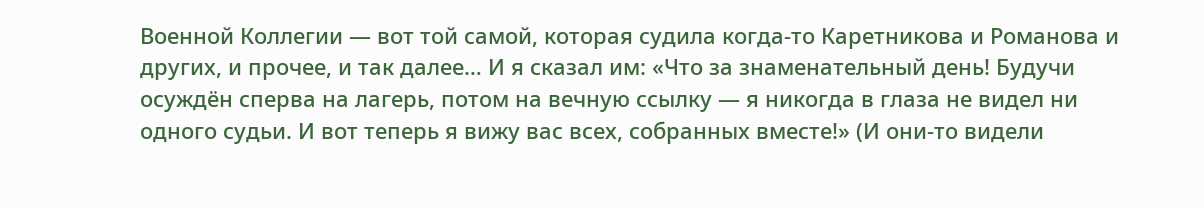Военной Коллегии — вот той самой, которая судила когда-то Каретникова и Романова и других, и прочее, и так далее… И я сказал им: «Что за знаменательный день! Будучи осуждён сперва на лагерь, потом на вечную ссылку — я никогда в глаза не видел ни одного судьи. И вот теперь я вижу вас всех, собранных вместе!» (И они-то видели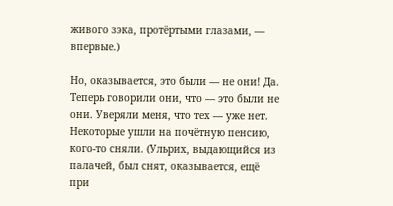живого зэка, протёртыми глазами, — впервые.)

Но, оказывается, это были — не они! Да. Теперь говорили они, что — это были не они. Уверяли меня, что тех — уже нет. Некоторые ушли на почётную пенсию, кого-то сняли. (Ульрих, выдающийся из палачей, был снят, оказывается, ещё при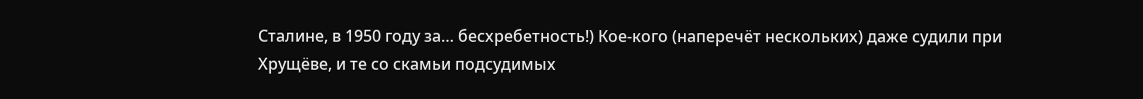Сталине, в 1950 году за… бесхребетность!) Кое-кого (наперечёт нескольких) даже судили при Хрущёве, и те со скамьи подсудимых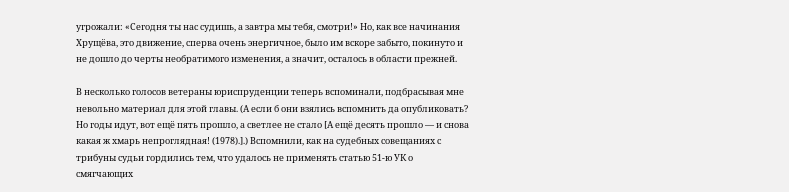угрожали: «Сегодня ты нас судишь, а завтра мы тебя, смотри!» Но, как все начинания Хрущёва, это движение, сперва очень энергичное, было им вскоре забыто, покинуто и не дошло до черты необратимого изменения, а значит, осталось в области прежней.

В несколько голосов ветераны юриспруденции теперь вспоминали, подбрасывая мне невольно материал для этой главы. (А если б они взялись вспомнить да опубликовать? Но годы идут, вот ещё пять прошло, а светлее не стало [А ещё десять прошло — и снова какая ж хмарь непроглядная! (1978).].) Вспомнили, как на судебных совещаниях с трибуны судьи гордились тем, что удалось не применять статью 51-ю УК о смягчающих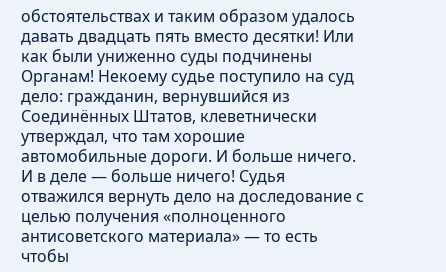обстоятельствах и таким образом удалось давать двадцать пять вместо десятки! Или как были униженно суды подчинены Органам! Некоему судье поступило на суд дело: гражданин, вернувшийся из Соединённых Штатов, клеветнически утверждал, что там хорошие автомобильные дороги. И больше ничего. И в деле — больше ничего! Судья отважился вернуть дело на доследование с целью получения «полноценного антисоветского материала» — то есть чтобы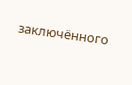заключённого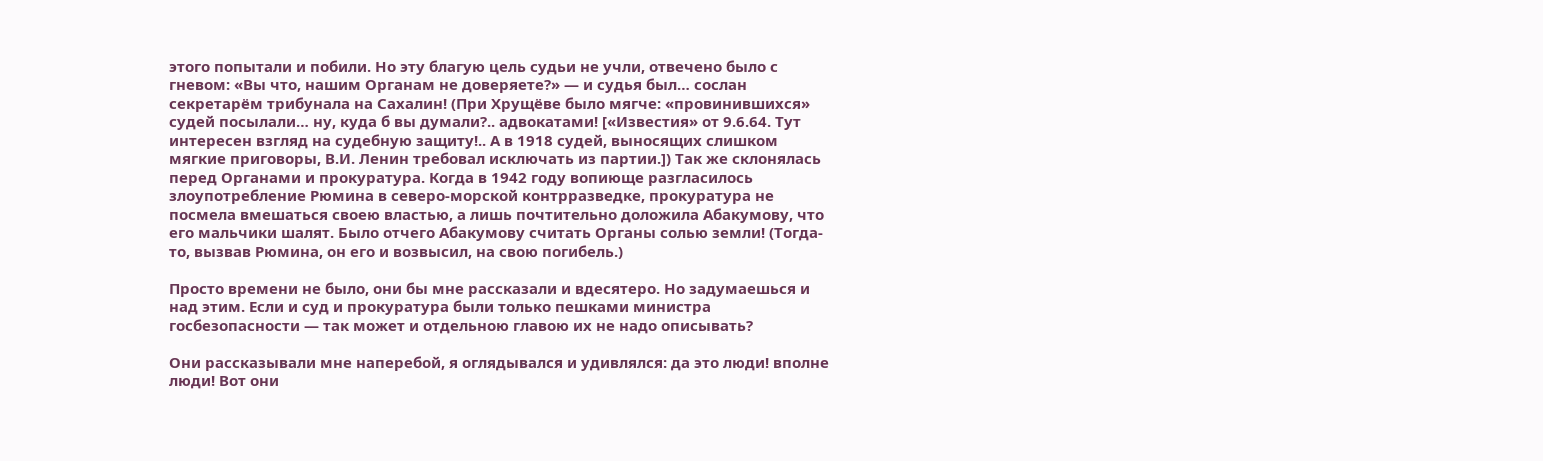этого попытали и побили. Но эту благую цель судьи не учли, отвечено было с гневом: «Вы что, нашим Органам не доверяете?» — и судья был… сослан секретарём трибунала на Сахалин! (При Хрущёве было мягче: «провинившихся» судей посылали… ну, куда б вы думали?.. адвокатами! [«Известия» от 9.6.64. Тут интересен взгляд на судебную защиту!.. А в 1918 судей, выносящих слишком мягкие приговоры, В.И. Ленин требовал исключать из партии.]) Так же склонялась перед Органами и прокуратура. Когда в 1942 году вопиюще разгласилось злоупотребление Рюмина в северо-морской контрразведке, прокуратура не посмела вмешаться своею властью, а лишь почтительно доложила Абакумову, что его мальчики шалят. Было отчего Абакумову считать Органы солью земли! (Тогда-то, вызвав Рюмина, он его и возвысил, на свою погибель.)

Просто времени не было, они бы мне рассказали и вдесятеро. Но задумаешься и над этим. Если и суд и прокуратура были только пешками министра госбезопасности — так может и отдельною главою их не надо описывать?

Они рассказывали мне наперебой, я оглядывался и удивлялся: да это люди! вполне люди! Вот они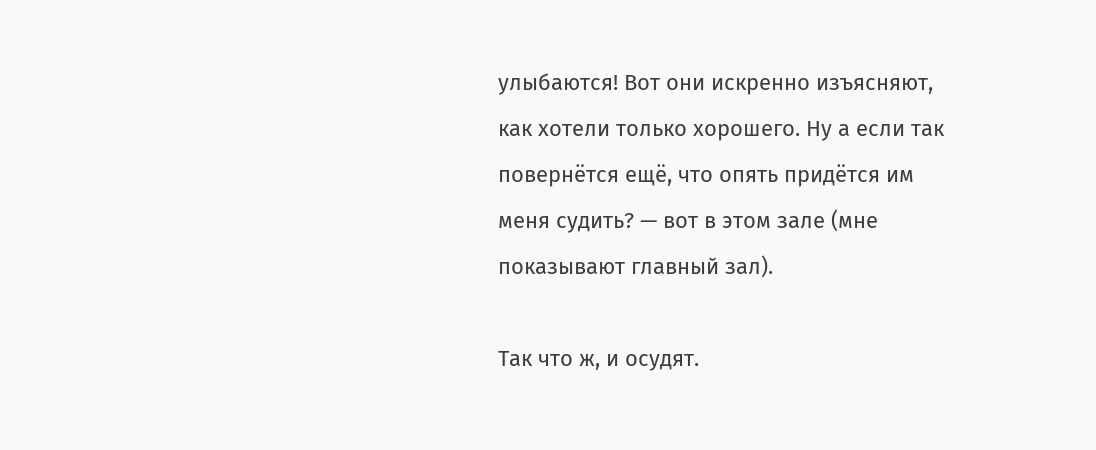улыбаются! Вот они искренно изъясняют, как хотели только хорошего. Ну а если так повернётся ещё, что опять придётся им меня судить? — вот в этом зале (мне показывают главный зал).

Так что ж, и осудят.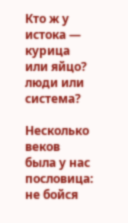Кто ж у истока — курица или яйцо? люди или система?

Несколько веков была у нас пословица: не бойся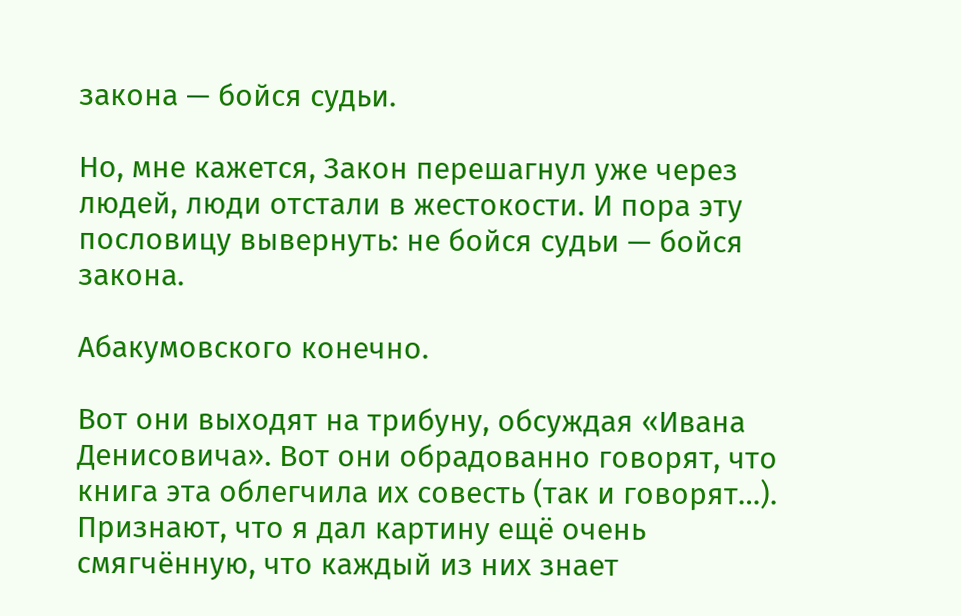закона — бойся судьи.

Но, мне кажется, Закон перешагнул уже через людей, люди отстали в жестокости. И пора эту пословицу вывернуть: не бойся судьи — бойся закона.

Абакумовского конечно.

Вот они выходят на трибуну, обсуждая «Ивана Денисовича». Вот они обрадованно говорят, что книга эта облегчила их совесть (так и говорят…). Признают, что я дал картину ещё очень смягчённую, что каждый из них знает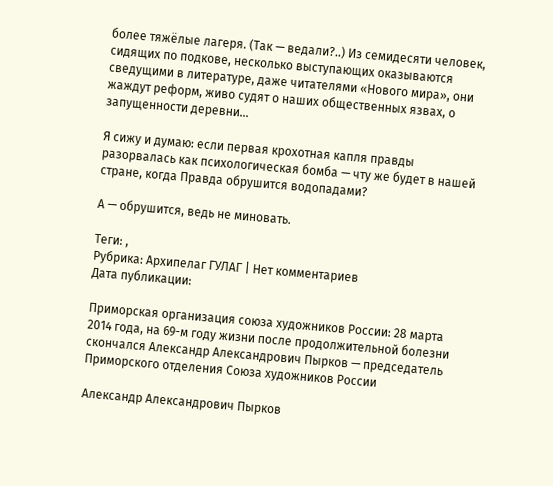более тяжёлые лагеря. (Так — ведали?..) Из семидесяти человек, сидящих по подкове, несколько выступающих оказываются сведущими в литературе, даже читателями «Нового мира», они жаждут реформ, живо судят о наших общественных язвах, о запущенности деревни…

Я сижу и думаю: если первая крохотная капля правды разорвалась как психологическая бомба — чту же будет в нашей стране, когда Правда обрушится водопадами?

А — обрушится, ведь не миновать.

Теги: ,
Рубрика: Архипелаг ГУЛАГ | Нет комментариев
Дата публикации:

Приморская организация союза художников России: 28 марта 2014 года, на 69-м году жизни после продолжительной болезни скончался Александр Александрович Пырков — председатель Приморского отделения Союза художников России

Александр Александрович Пырков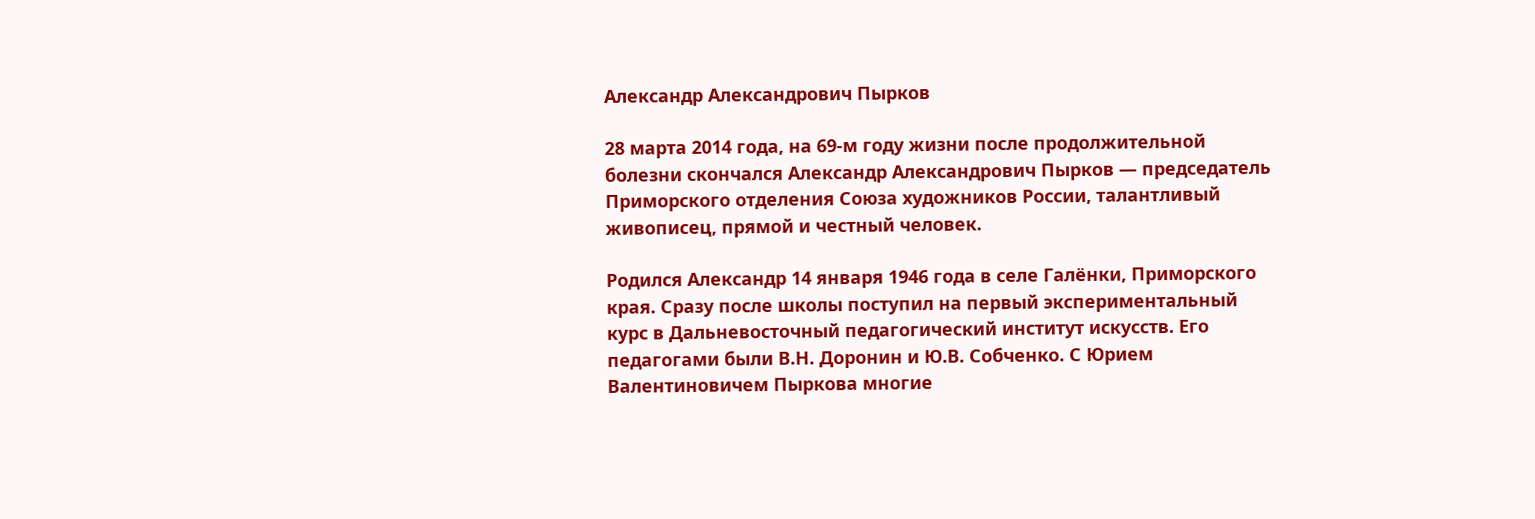Александр Александрович Пырков

28 марта 2014 года, на 69-м году жизни после продолжительной болезни скончался Александр Александрович Пырков — председатель Приморского отделения Союза художников России, талантливый живописец, прямой и честный человек.

Родился Александр 14 января 1946 года в селе Галёнки, Приморского края. Сразу после школы поступил на первый экспериментальный курс в Дальневосточный педагогический институт искусств. Его педагогами были В.Н. Доронин и Ю.В. Собченко. С Юрием Валентиновичем Пыркова многие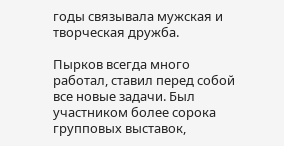годы связывала мужская и творческая дружба.

Пырков всегда много работал, ставил перед собой все новые задачи. Был участником более сорока групповых выставок,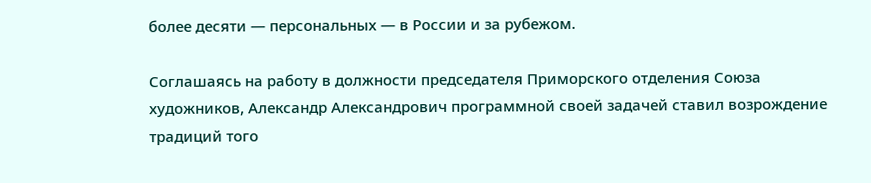более десяти — персональных — в России и за рубежом.

Соглашаясь на работу в должности председателя Приморского отделения Союза художников, Александр Александрович программной своей задачей ставил возрождение традиций того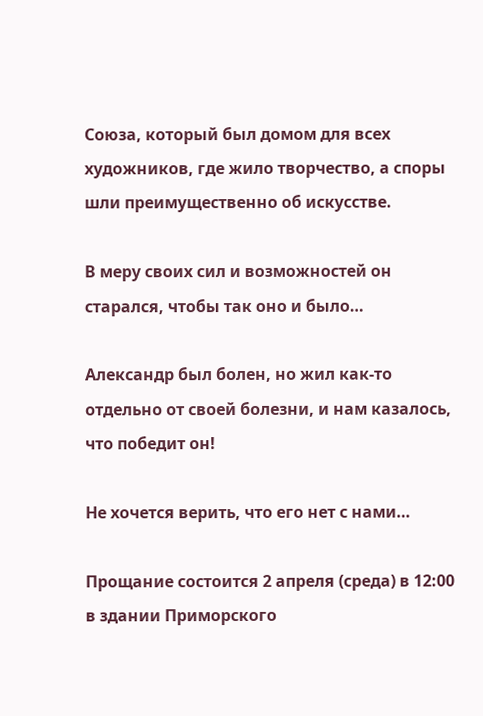Союза, который был домом для всех художников, где жило творчество, а споры шли преимущественно об искусстве.

В меру своих сил и возможностей он старался, чтобы так оно и было…

Александр был болен, но жил как-то отдельно от своей болезни, и нам казалось, что победит он!

Не хочется верить, что его нет с нами…

Прощание состоится 2 апреля (среда) в 12:00 в здании Приморского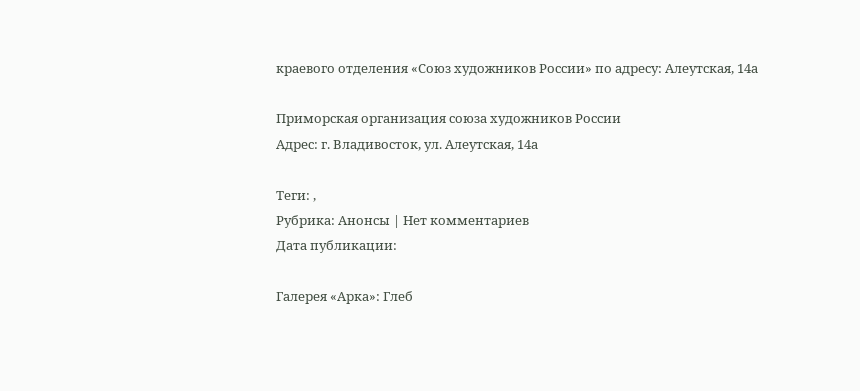краевого отделения «Союз художников России» по адресу: Алеутская, 14а

Приморская организация союза художников России
Адрес: г. Владивосток, ул. Алеутская, 14а

Теги: ,
Рубрика: Анонсы | Нет комментариев
Дата публикации:

Галерея «Арка»: Глеб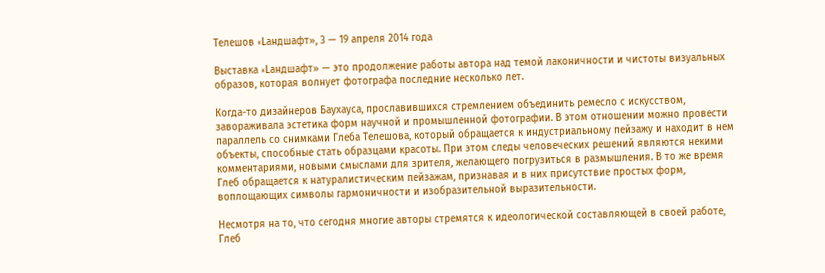Телешов «Lандшафт», 3 — 19 апреля 2014 года

Выставка «Lандшафт» — это продолжение работы автора над темой лаконичности и чистоты визуальных образов, которая волнует фотографа последние несколько лет.

Когда-то дизайнеров Баухауса, прославившихся стремлением объединить ремесло с искусством, завораживала эстетика форм научной и промышленной фотографии. В этом отношении можно провести параллель со снимками Глеба Телешова, который обращается к индустриальному пейзажу и находит в нем объекты, способные стать образцами красоты. При этом следы человеческих решений являются некими комментариями, новыми смыслами для зрителя, желающего погрузиться в размышления. В то же время Глеб обращается к натуралистическим пейзажам, признавая и в них присутствие простых форм, воплощающих символы гармоничности и изобразительной выразительности.

Несмотря на то, что сегодня многие авторы стремятся к идеологической составляющей в своей работе, Глеб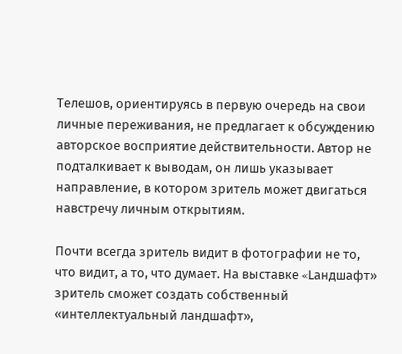Телешов, ориентируясь в первую очередь на свои личные переживания, не предлагает к обсуждению авторское восприятие действительности. Автор не подталкивает к выводам, он лишь указывает направление, в котором зритель может двигаться навстречу личным открытиям.

Почти всегда зритель видит в фотографии не то, что видит, а то, что думает. На выставке «Lандшафт» зритель сможет создать собственный «интеллектуальный ландшафт»,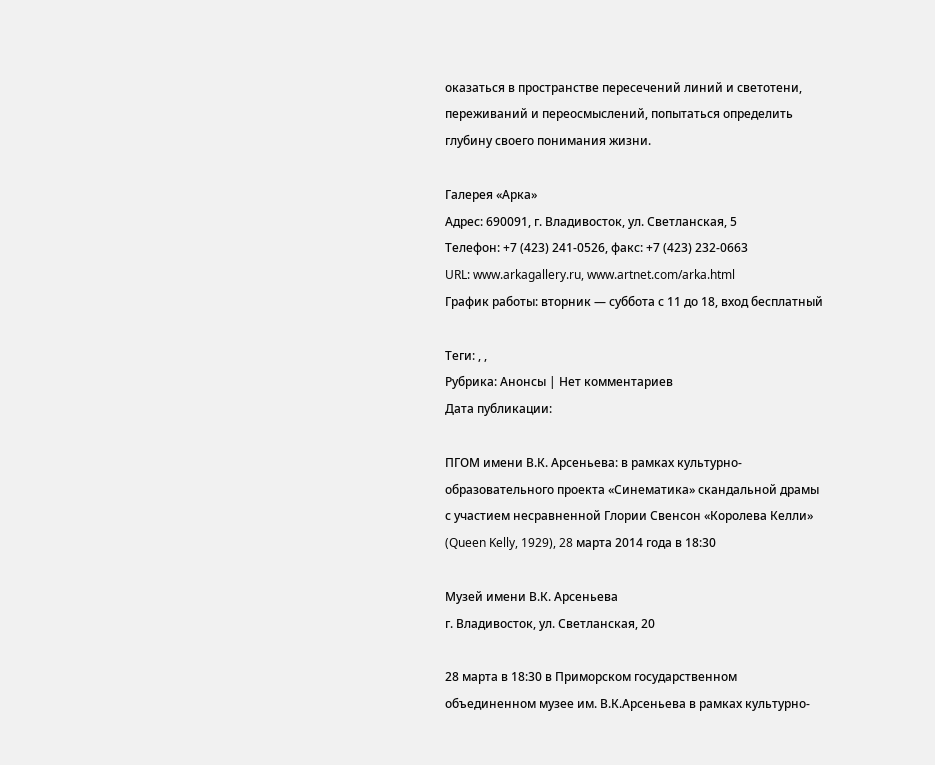оказаться в пространстве пересечений линий и светотени, переживаний и переосмыслений, попытаться определить глубину своего понимания жизни.

Галерея «Арка»
Адрес: 690091, г. Владивосток, ул. Светланская, 5
Телефон: +7 (423) 241-0526, факс: +7 (423) 232-0663
URL: www.arkagallery.ru, www.artnet.com/arka.html
График работы: вторник — суббота с 11 до 18, вход бесплатный

Теги: , ,
Рубрика: Анонсы | Нет комментариев
Дата публикации:

ПГОМ имени В.К. Арсеньева: в рамках культурно-образовательного проекта «Синематика» скандальной драмы с участием несравненной Глории Свенсон «Королева Келли» (Queen Kelly, 1929), 28 марта 2014 года в 18:30

Музей имени В.К. Арсеньева
г. Владивосток, ул. Светланская, 20

28 марта в 18:30 в Приморском государственном объединенном музее им. В.К.Арсеньева в рамках культурно-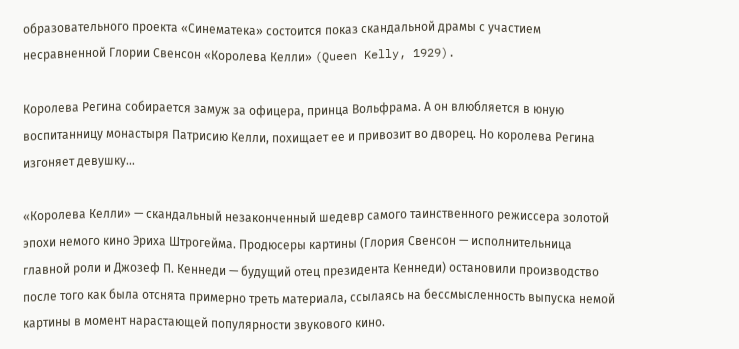образовательного проекта «Синематека» состоится показ скандальной драмы с участием несравненной Глории Свенсон «Королева Келли» (Queen Kelly, 1929).

Королева Регина собирается замуж за офицера, принца Вольфрама. А он влюбляется в юную воспитанницу монастыря Патрисию Келли, похищает ее и привозит во дворец. Но королева Регина изгоняет девушку…

«Королева Келли» — скандальный незаконченный шедевр самого таинственного режиссера золотой эпохи немого кино Эриха Штрогейма. Продюсеры картины (Глория Свенсон — исполнительница главной роли и Джозеф П. Кеннеди — будущий отец президента Кеннеди) остановили производство после того как была отснята примерно треть материала, ссылаясь на бессмысленность выпуска немой картины в момент нарастающей популярности звукового кино.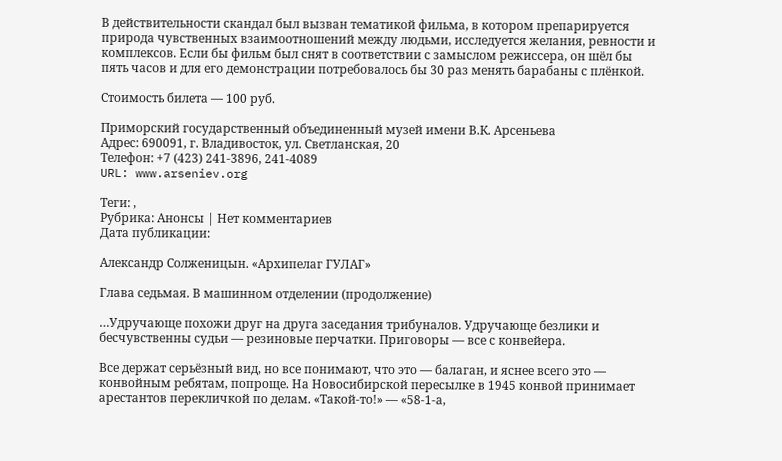В действительности скандал был вызван тематикой фильма, в котором препарируется природа чувственных взаимоотношений между людьми, исследуется желания, ревности и комплексов. Если бы фильм был снят в соответствии с замыслом режиссера, он шёл бы пять часов и для его демонстрации потребовалось бы 30 раз менять барабаны с плёнкой.

Стоимость билета — 100 руб.

Приморский государственный объединенный музей имени В.К. Арсеньева
Адрес: 690091, г. Владивосток, ул. Светланская, 20
Телефон: +7 (423) 241-3896, 241-4089
URL: www.arseniev.org

Теги: ,
Рубрика: Анонсы | Нет комментариев
Дата публикации:

Александр Солженицын. «Архипелаг ГУЛАГ»

Глава седьмая. В машинном отделении (продолжение)

…Удручающе похожи друг на друга заседания трибуналов. Удручающе безлики и бесчувственны судьи — резиновые перчатки. Приговоры — все с конвейера.

Все держат серьёзный вид, но все понимают, что это — балаган, и яснее всего это — конвойным ребятам, попроще. На Новосибирской пересылке в 1945 конвой принимает арестантов перекличкой по делам. «Такой-то!» — «58-1-а,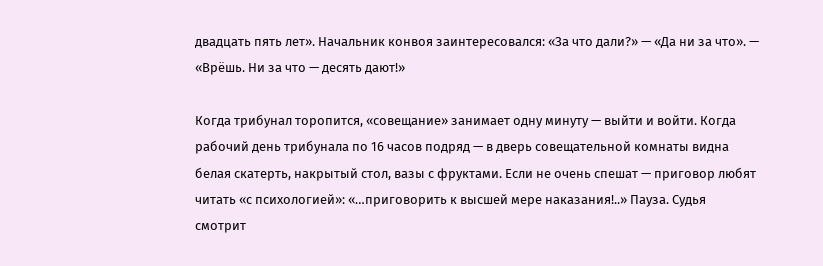двадцать пять лет». Начальник конвоя заинтересовался: «За что дали?» — «Да ни за что». — «Врёшь. Ни за что — десять дают!»

Когда трибунал торопится, «совещание» занимает одну минуту — выйти и войти. Когда рабочий день трибунала по 16 часов подряд — в дверь совещательной комнаты видна белая скатерть, накрытый стол, вазы с фруктами. Если не очень спешат — приговор любят читать «с психологией»: «…приговорить к высшей мере наказания!..» Пауза. Судья смотрит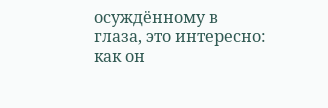осуждённому в глаза, это интересно: как он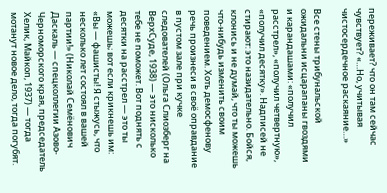переживает? что он там сейчас чувствует? «…Но, учитывая чистосердечное раскаяние…»

Все стены трибунальской ожидальни исцарапаны гвоздями и карандашами: «получил расстрел», «получил четвертную», «получил десятку». Надписей не стирают: это назидательно. Бойся, клонись и не думай, что ты можешь что-нибудь изменить своим поведением. Хоть демосфенову речь произнеси в своё оправдание в пустом зале при кучке следователей (Ольга Слиозберг на ВерхСуде, 1938) — это нисколько тебе не поможет. Вот поднять с десятки на расстрел — это ты можешь; вот если крикнешь им: «Вы — фашисты! Я стыжусь, что несколько лет состоял в вашей партии!» (Николай Семёнович Даскаль — спецколлегии Азово-Черноморского края, председатель Хелик, Майкоп, 1937) — тогда мотанут новое дело, тогда погубят.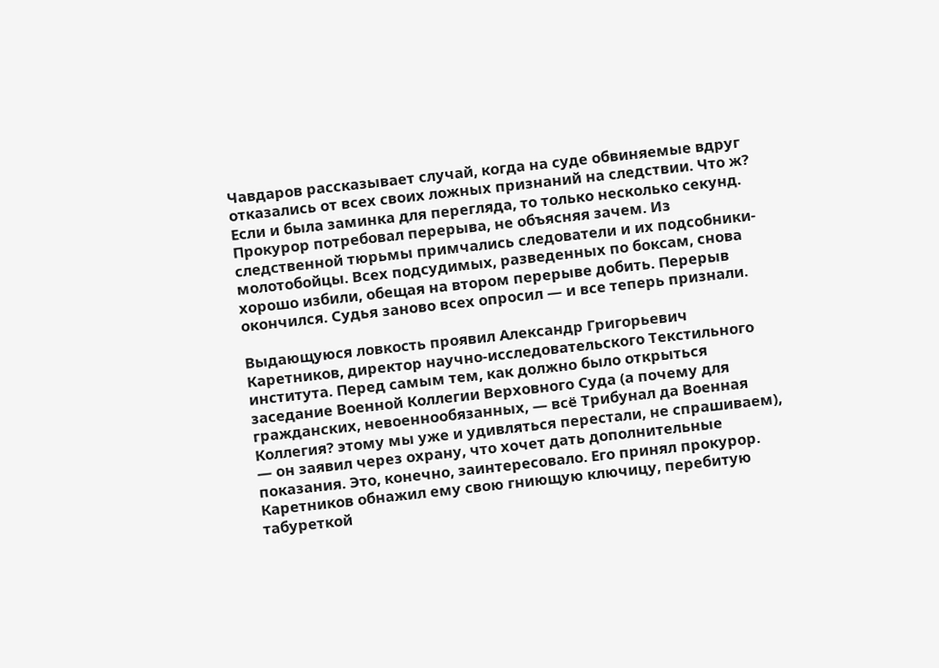Чавдаров рассказывает случай, когда на суде обвиняемые вдруг отказались от всех своих ложных признаний на следствии. Что ж? Если и была заминка для перегляда, то только несколько секунд. Прокурор потребовал перерыва, не объясняя зачем. Из следственной тюрьмы примчались следователи и их подсобники-молотобойцы. Всех подсудимых, разведенных по боксам, снова хорошо избили, обещая на втором перерыве добить. Перерыв окончился. Судья заново всех опросил — и все теперь признали.

Выдающуюся ловкость проявил Александр Григорьевич Каретников, директор научно-исследовательского Текстильного института. Перед самым тем, как должно было открыться заседание Военной Коллегии Верховного Суда (а почему для гражданских, невоеннообязанных, — всё Трибунал да Военная Коллегия? этому мы уже и удивляться перестали, не спрашиваем), — он заявил через охрану, что хочет дать дополнительные показания. Это, конечно, заинтересовало. Его принял прокурор. Каретников обнажил ему свою гниющую ключицу, перебитую табуреткой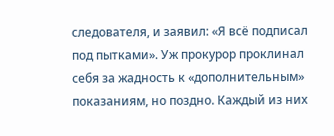следователя, и заявил: «Я всё подписал под пытками». Уж прокурор проклинал себя за жадность к «дополнительным» показаниям, но поздно. Каждый из них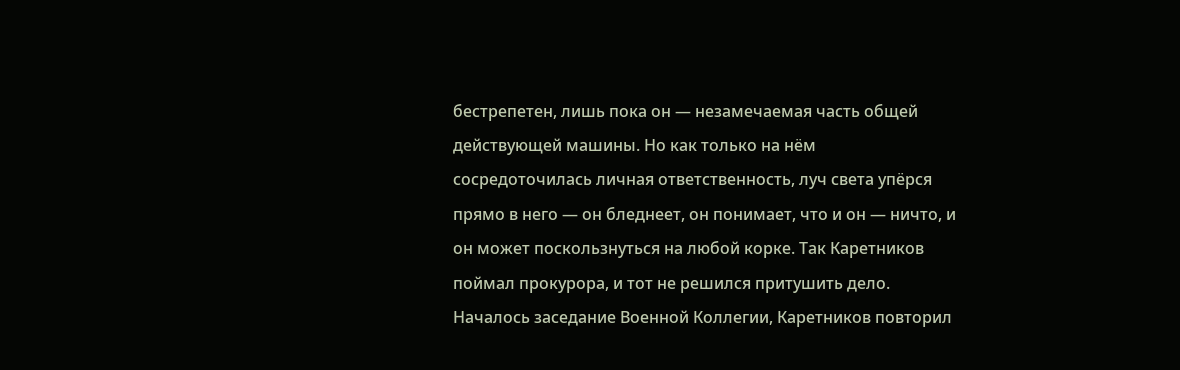бестрепетен, лишь пока он — незамечаемая часть общей действующей машины. Но как только на нём сосредоточилась личная ответственность, луч света упёрся прямо в него — он бледнеет, он понимает, что и он — ничто, и он может поскользнуться на любой корке. Так Каретников поймал прокурора, и тот не решился притушить дело. Началось заседание Военной Коллегии, Каретников повторил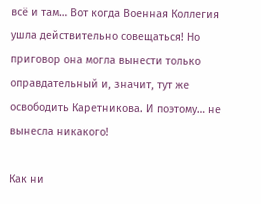всё и там… Вот когда Военная Коллегия ушла действительно совещаться! Но приговор она могла вынести только оправдательный и, значит, тут же освободить Каретникова. И поэтому… не вынесла никакого!

Как ни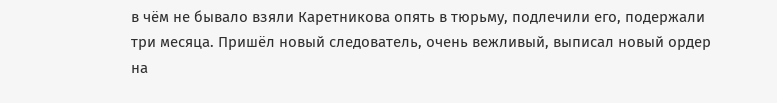в чём не бывало взяли Каретникова опять в тюрьму, подлечили его, подержали три месяца. Пришёл новый следователь, очень вежливый, выписал новый ордер на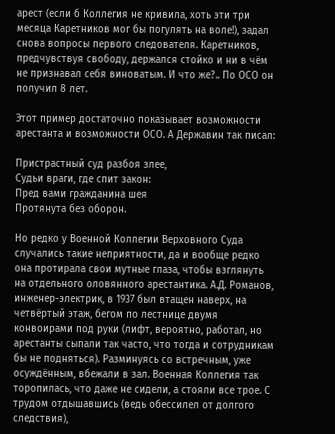арест (если б Коллегия не кривила, хоть эти три месяца Каретников мог бы погулять на воле!), задал снова вопросы первого следователя. Каретников, предчувствуя свободу, держался стойко и ни в чём не признавал себя виноватым. И что же?.. По ОСО он получил 8 лет.

Этот пример достаточно показывает возможности арестанта и возможности ОСО. А Державин так писал:

Пристрастный суд разбоя злее,
Судьи враги, где спит закон:
Пред вами гражданина шея
Протянута без оборон.

Но редко у Военной Коллегии Верховного Суда случались такие неприятности, да и вообще редко она протирала свои мутные глаза, чтобы взглянуть на отдельного оловянного арестантика. А.Д. Романов, инженер-электрик, в 1937 был втащен наверх, на четвёртый этаж, бегом по лестнице двумя конвоирами под руки (лифт, вероятно, работал, но арестанты сыпали так часто, что тогда и сотрудникам бы не подняться). Разминуясь со встречным, уже осуждённым, вбежали в зал. Военная Коллегия так торопилась, что даже не сидели, а стояли все трое. С трудом отдышавшись (ведь обессилел от долгого следствия),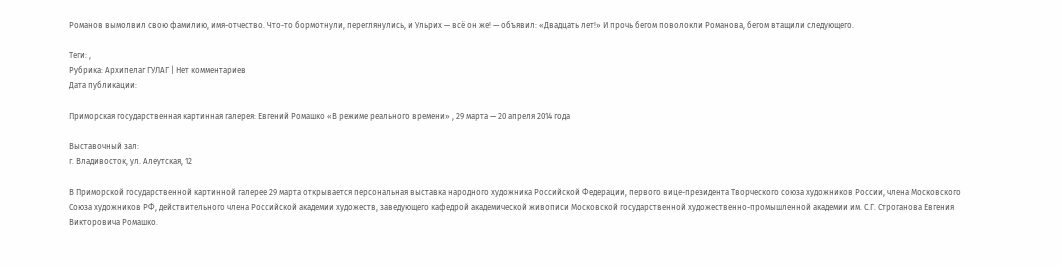Романов вымолвил свою фамилию, имя-отчество. Что-то бормотнули, переглянулись, и Ульрих — всё он же! — объявил: «Двадцать лет!» И прочь бегом поволокли Романова, бегом втащили следующего.

Теги: ,
Рубрика: Архипелаг ГУЛАГ | Нет комментариев
Дата публикации:

Приморская государственная картинная галерея: Евгений Ромашко «В режиме реального времени» , 29 марта — 20 апреля 2014 года

Выставочный зал:
г. Владивосток, ул. Алеутская, 12

В Приморской государственной картинной галерее 29 марта открывается персональная выставка народного художника Российской Федерации, первого вице-президента Творческого союза художников России, члена Московского Союза художников РФ, действительного члена Российской академии художеств, заведующего кафедрой академической живописи Московской государственной художественно-промышленной академии им. С.Г. Строганова Евгения Викторовича Ромашко.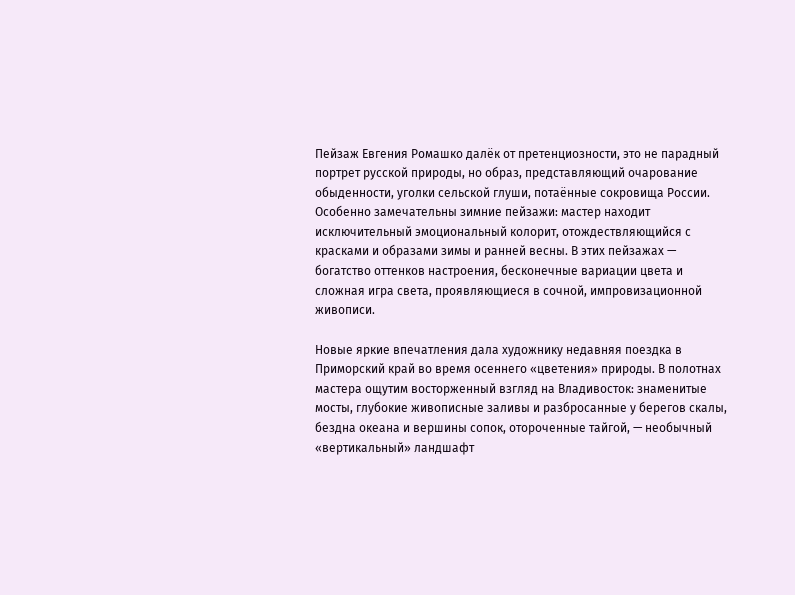Пейзаж Евгения Ромашко далёк от претенциозности, это не парадный портрет русской природы, но образ, представляющий очарование обыденности, уголки сельской глуши, потаённые сокровища России. Особенно замечательны зимние пейзажи: мастер находит исключительный эмоциональный колорит, отождествляющийся с красками и образами зимы и ранней весны. В этих пейзажах — богатство оттенков настроения, бесконечные вариации цвета и сложная игра света, проявляющиеся в сочной, импровизационной живописи.

Новые яркие впечатления дала художнику недавняя поездка в Приморский край во время осеннего «цветения» природы. В полотнах мастера ощутим восторженный взгляд на Владивосток: знаменитые мосты, глубокие живописные заливы и разбросанные у берегов скалы, бездна океана и вершины сопок, отороченные тайгой, — необычный «вертикальный» ландшафт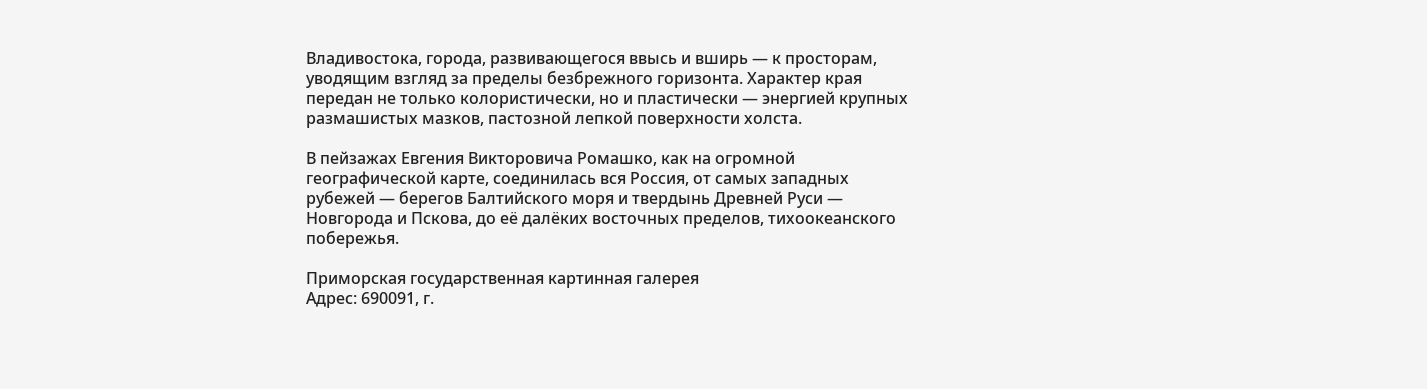Владивостока, города, развивающегося ввысь и вширь — к просторам, уводящим взгляд за пределы безбрежного горизонта. Характер края передан не только колористически, но и пластически — энергией крупных размашистых мазков, пастозной лепкой поверхности холста.

В пейзажах Евгения Викторовича Ромашко, как на огромной географической карте, соединилась вся Россия, от самых западных рубежей — берегов Балтийского моря и твердынь Древней Руси — Новгорода и Пскова, до её далёких восточных пределов, тихоокеанского побережья.

Приморская государственная картинная галерея
Адрес: 690091, г.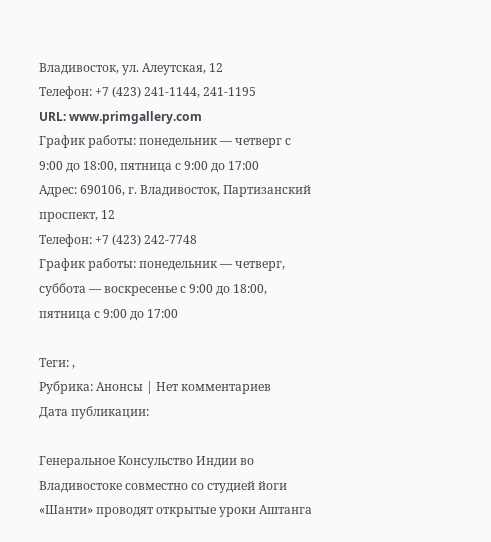Владивосток, ул. Алеутская, 12
Телефон: +7 (423) 241-1144, 241-1195
URL: www.primgallery.com
График работы: понедельник — четверг с 9:00 до 18:00, пятница с 9:00 до 17:00
Адрес: 690106, г. Владивосток, Партизанский проспект, 12
Телефон: +7 (423) 242-7748
График работы: понедельник — четверг, суббота — воскресенье с 9:00 до 18:00, пятница с 9:00 до 17:00

Теги: ,
Рубрика: Анонсы | Нет комментариев
Дата публикации:

Генеральное Консульство Индии во Владивостоке совместно со студией йоги «Шанти» проводят открытые уроки Аштанга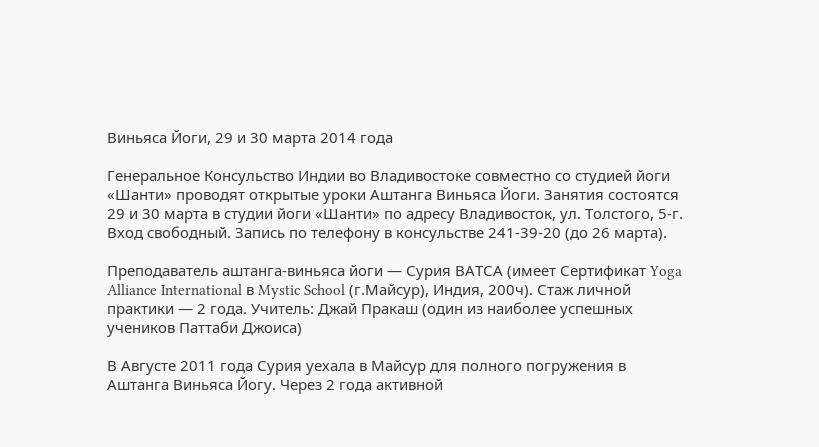Виньяса Йоги, 29 и 30 марта 2014 года

Генеральное Консульство Индии во Владивостоке совместно со студией йоги «Шанти» проводят открытые уроки Аштанга Виньяса Йоги. Занятия состоятся 29 и 30 марта в студии йоги «Шанти» по адресу Владивосток, ул. Толстого, 5-г. Вход свободный. Запись по телефону в консульстве 241-39-20 (до 26 марта).

Преподаватель аштанга-виньяса йоги — Сурия ВАТСА (имеет Сертификат Yoga Alliance International в Mystic School (г.Майсур), Индия, 200ч). Стаж личной практики — 2 года. Учитель: Джай Пракаш (один из наиболее успешных учеников Паттаби Джоиса)

В Августе 2011 года Сурия уехала в Майсур для полного погружения в Аштанга Виньяса Йогу. Через 2 года активной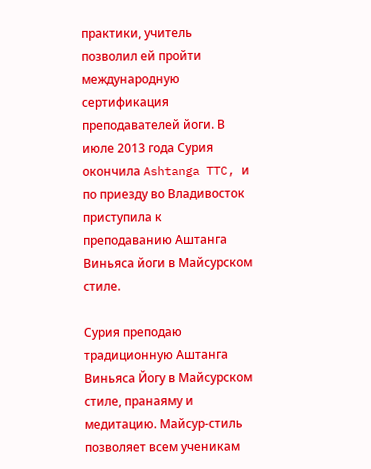практики, учитель позволил ей пройти международную сертификация преподавателей йоги. В июле 2013 года Сурия окончила Ashtanga TTC, и по приезду во Владивосток приступила к преподаванию Аштанга Виньяса йоги в Майсурском стиле.

Сурия преподаю традиционную Аштанга Виньяса Йогу в Майсурском стиле, пранаяму и медитацию. Майсур-стиль позволяет всем ученикам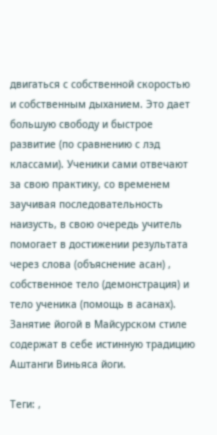двигаться с собственной скоростью и собственным дыханием. Это дает большую свободу и быстрое развитие (по сравнению с лэд классами). Ученики сами отвечают за свою практику, со временем заучивая последовательность наизусть, в свою очередь учитель помогает в достижении результата через слова (объяснение асан) , собственное тело (демонстрация) и тело ученика (помощь в асанах). Занятие йогой в Майсурском стиле содержат в себе истинную традицию Аштанги Виньяса йоги.

Теги: ,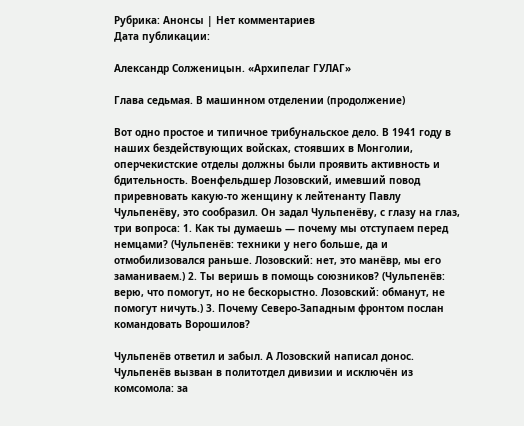Рубрика: Анонсы | Нет комментариев
Дата публикации:

Александр Солженицын. «Архипелаг ГУЛАГ»

Глава седьмая. В машинном отделении (продолжение)

Вот одно простое и типичное трибунальское дело. В 1941 году в наших бездействующих войсках, стоявших в Монголии, оперчекистские отделы должны были проявить активность и бдительность. Военфельдшер Лозовский, имевший повод приревновать какую-то женщину к лейтенанту Павлу Чульпенёву, это сообразил. Он задал Чульпенёву, с глазу на глаз, три вопроса: 1. Как ты думаешь — почему мы отступаем перед немцами? (Чульпенёв: техники у него больше, да и отмобилизовался раньше. Лозовский: нет, это манёвр, мы его заманиваем.) 2. Ты веришь в помощь союзников? (Чульпенёв: верю, что помогут, но не бескорыстно. Лозовский: обманут, не помогут ничуть.) 3. Почему Северо-Западным фронтом послан командовать Ворошилов?

Чульпенёв ответил и забыл. А Лозовский написал донос. Чульпенёв вызван в политотдел дивизии и исключён из комсомола: за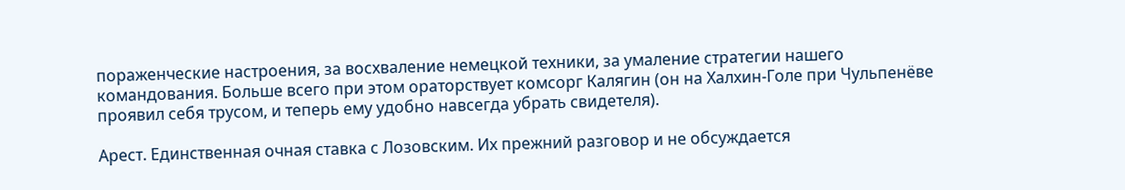пораженческие настроения, за восхваление немецкой техники, за умаление стратегии нашего командования. Больше всего при этом ораторствует комсорг Калягин (он на Халхин-Голе при Чульпенёве проявил себя трусом, и теперь ему удобно навсегда убрать свидетеля).

Арест. Единственная очная ставка с Лозовским. Их прежний разговор и не обсуждается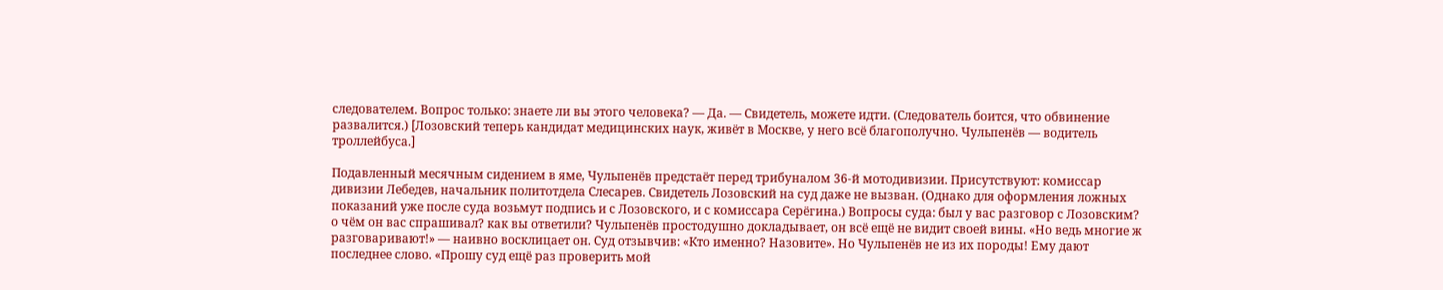следователем. Вопрос только: знаете ли вы этого человека? — Да. — Свидетель, можете идти. (Следователь боится, что обвинение развалится.) [Лозовский теперь кандидат медицинских наук, живёт в Москве, у него всё благополучно. Чульпенёв — водитель троллейбуса.]

Подавленный месячным сидением в яме, Чульпенёв предстаёт перед трибуналом 36-й мотодивизии. Присутствуют: комиссар дивизии Лебедев, начальник политотдела Слесарев. Свидетель Лозовский на суд даже не вызван. (Однако для оформления ложных показаний уже после суда возьмут подпись и с Лозовского, и с комиссара Серёгина.) Вопросы суда: был у вас разговор с Лозовским? о чём он вас спрашивал? как вы ответили? Чульпенёв простодушно докладывает, он всё ещё не видит своей вины. «Но ведь многие ж разговаривают!» — наивно восклицает он. Суд отзывчив: «Кто именно? Назовите». Но Чульпенёв не из их породы! Ему дают последнее слово. «Прошу суд ещё раз проверить мой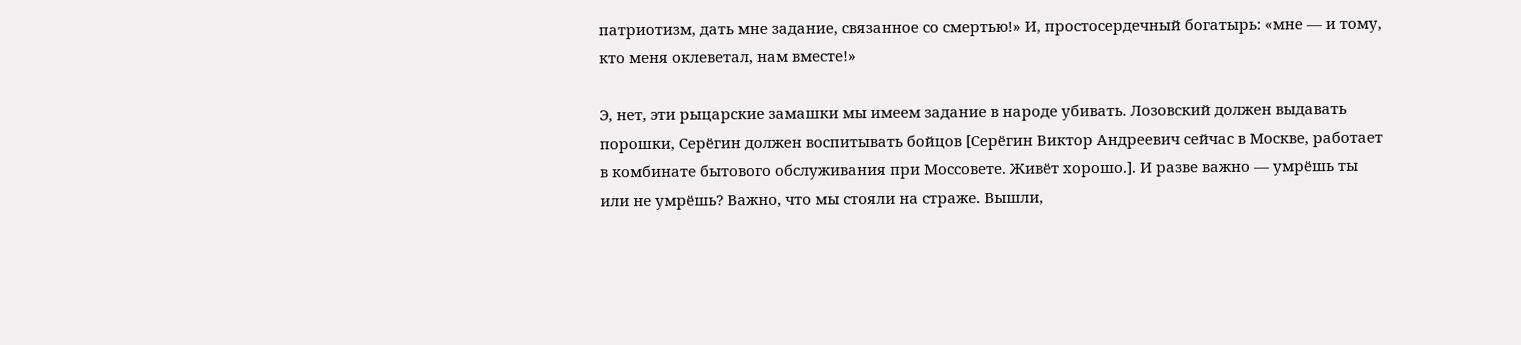патриотизм, дать мне задание, связанное со смертью!» И, простосердечный богатырь: «мне — и тому, кто меня оклеветал, нам вместе!»

Э, нет, эти рыцарские замашки мы имеем задание в народе убивать. Лозовский должен выдавать порошки, Серёгин должен воспитывать бойцов [Серёгин Виктор Андреевич сейчас в Москве, работает в комбинате бытового обслуживания при Моссовете. Живёт хорошо.]. И разве важно — умрёшь ты или не умрёшь? Важно, что мы стояли на страже. Вышли,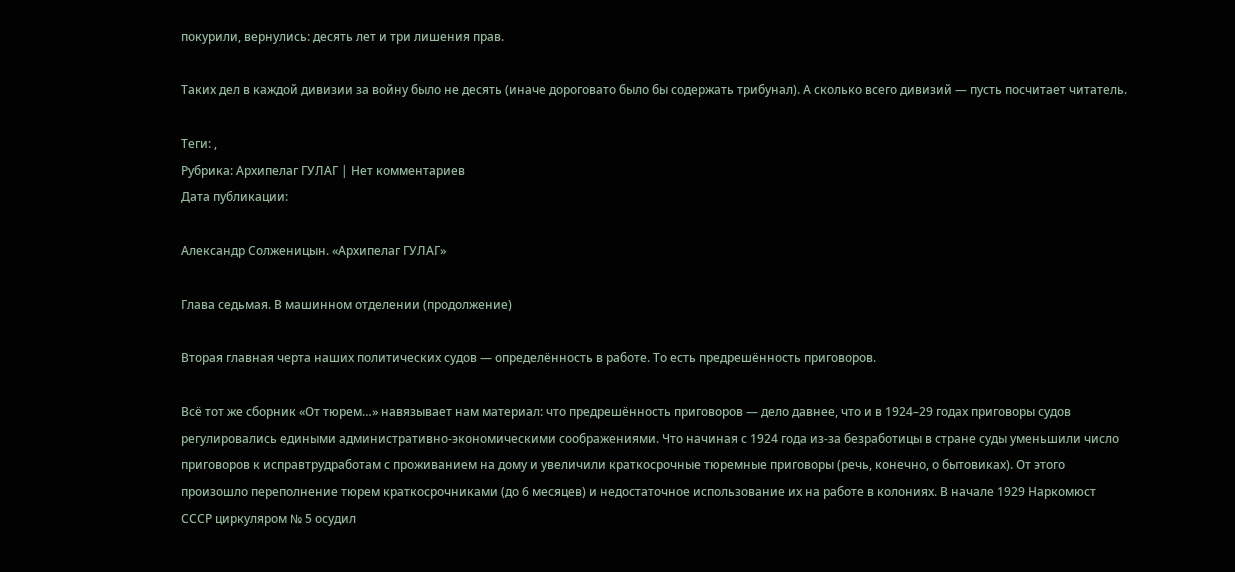покурили, вернулись: десять лет и три лишения прав.

Таких дел в каждой дивизии за войну было не десять (иначе дороговато было бы содержать трибунал). А сколько всего дивизий — пусть посчитает читатель.

Теги: ,
Рубрика: Архипелаг ГУЛАГ | Нет комментариев
Дата публикации:

Александр Солженицын. «Архипелаг ГУЛАГ»

Глава седьмая. В машинном отделении (продолжение)

Вторая главная черта наших политических судов — определённость в работе. То есть предрешённость приговоров.

Всё тот же сборник «От тюрем…» навязывает нам материал: что предрешённость приговоров — дело давнее, что и в 1924–29 годах приговоры судов регулировались едиными административно-экономическими соображениями. Что начиная с 1924 года из-за безработицы в стране суды уменьшили число приговоров к исправтрудработам с проживанием на дому и увеличили краткосрочные тюремные приговоры (речь, конечно, о бытовиках). От этого произошло переполнение тюрем краткосрочниками (до 6 месяцев) и недостаточное использование их на работе в колониях. В начале 1929 Наркомюст СССР циркуляром № 5 осудил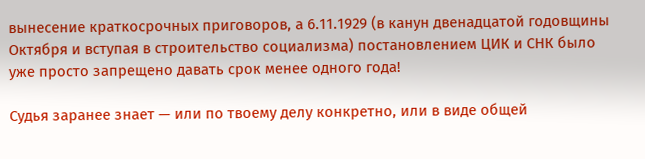вынесение краткосрочных приговоров, а 6.11.1929 (в канун двенадцатой годовщины Октября и вступая в строительство социализма) постановлением ЦИК и СНК было уже просто запрещено давать срок менее одного года!

Судья заранее знает — или по твоему делу конкретно, или в виде общей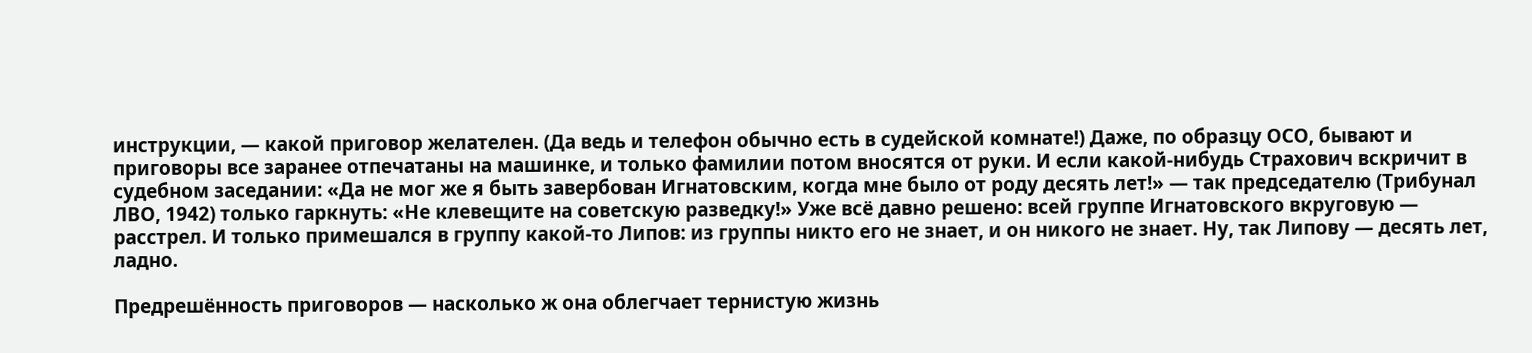инструкции, — какой приговор желателен. (Да ведь и телефон обычно есть в судейской комнате!) Даже, по образцу ОСО, бывают и приговоры все заранее отпечатаны на машинке, и только фамилии потом вносятся от руки. И если какой-нибудь Страхович вскричит в судебном заседании: «Да не мог же я быть завербован Игнатовским, когда мне было от роду десять лет!» — так председателю (Трибунал ЛВО, 1942) только гаркнуть: «Не клевещите на советскую разведку!» Уже всё давно решено: всей группе Игнатовского вкруговую — расстрел. И только примешался в группу какой-то Липов: из группы никто его не знает, и он никого не знает. Ну, так Липову — десять лет, ладно.

Предрешённость приговоров — насколько ж она облегчает тернистую жизнь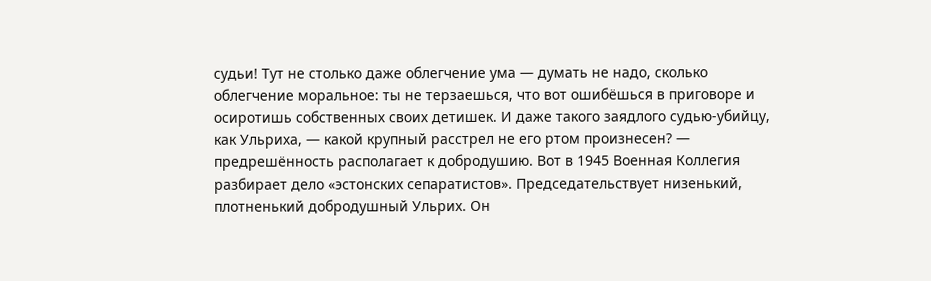судьи! Тут не столько даже облегчение ума — думать не надо, сколько облегчение моральное: ты не терзаешься, что вот ошибёшься в приговоре и осиротишь собственных своих детишек. И даже такого заядлого судью-убийцу, как Ульриха, — какой крупный расстрел не его ртом произнесен? — предрешённость располагает к добродушию. Вот в 1945 Военная Коллегия разбирает дело «эстонских сепаратистов». Председательствует низенький, плотненький добродушный Ульрих. Он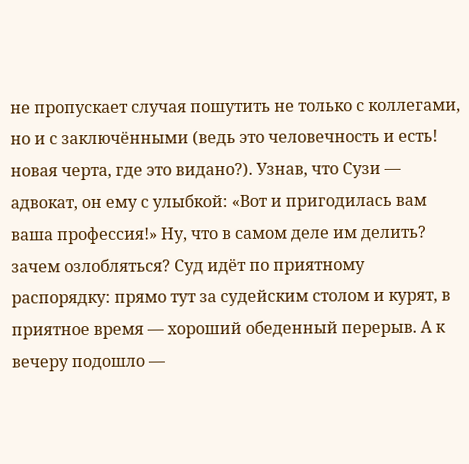не пропускает случая пошутить не только с коллегами, но и с заключёнными (ведь это человечность и есть! новая черта, где это видано?). Узнав, что Сузи — адвокат, он ему с улыбкой: «Вот и пригодилась вам ваша профессия!» Ну, что в самом деле им делить? зачем озлобляться? Суд идёт по приятному распорядку: прямо тут за судейским столом и курят, в приятное время — хороший обеденный перерыв. А к вечеру подошло —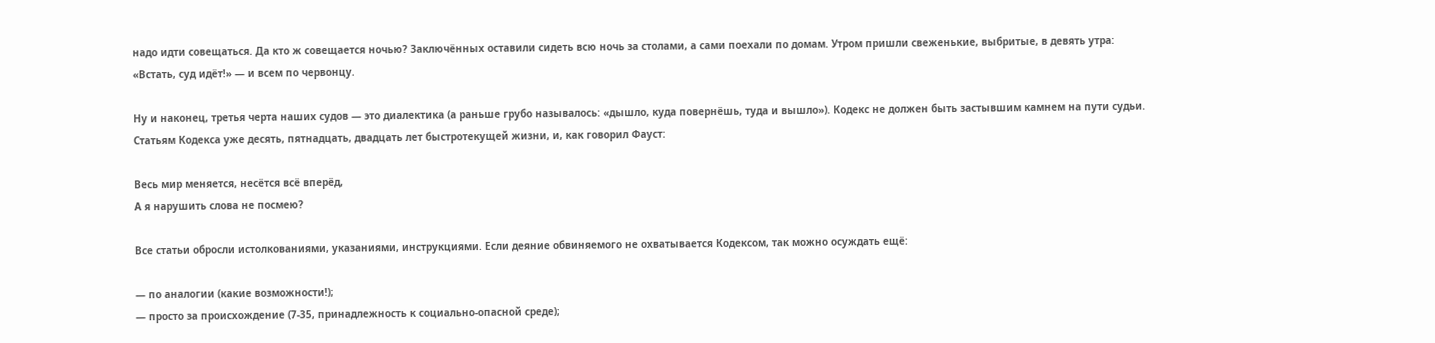надо идти совещаться. Да кто ж совещается ночью? Заключённых оставили сидеть всю ночь за столами, а сами поехали по домам. Утром пришли свеженькие, выбритые, в девять утра: «Встать, суд идёт!» — и всем по червонцу.

Ну и наконец, третья черта наших судов — это диалектика (а раньше грубо называлось: «дышло, куда повернёшь, туда и вышло»). Кодекс не должен быть застывшим камнем на пути судьи. Статьям Кодекса уже десять, пятнадцать, двадцать лет быстротекущей жизни, и, как говорил Фауст:

Весь мир меняется, несётся всё вперёд,
А я нарушить слова не посмею?

Все статьи обросли истолкованиями, указаниями, инструкциями. Если деяние обвиняемого не охватывается Кодексом, так можно осуждать ещё:

— по аналогии (какие возможности!);
— просто за происхождение (7-35, принадлежность к социально-опасной среде);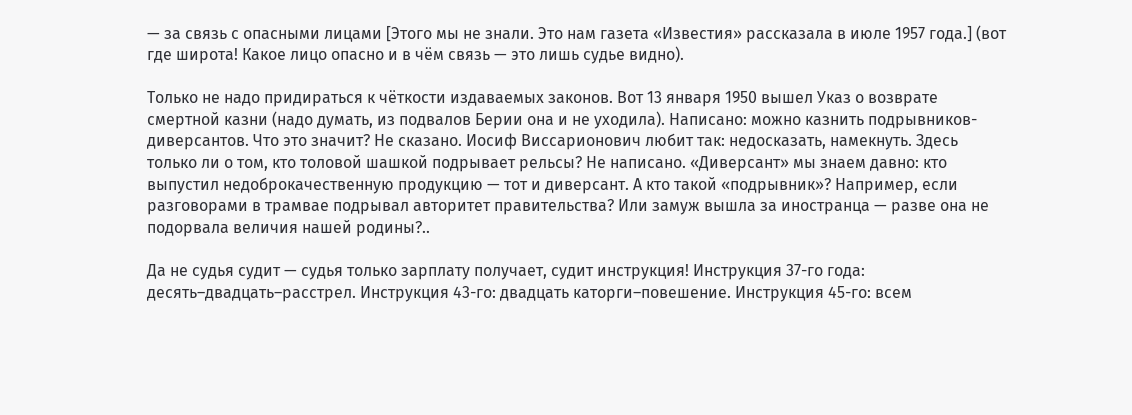— за связь с опасными лицами [Этого мы не знали. Это нам газета «Известия» рассказала в июле 1957 года.] (вот где широта! Какое лицо опасно и в чём связь — это лишь судье видно).

Только не надо придираться к чёткости издаваемых законов. Вот 13 января 1950 вышел Указ о возврате смертной казни (надо думать, из подвалов Берии она и не уходила). Написано: можно казнить подрывников-диверсантов. Что это значит? Не сказано. Иосиф Виссарионович любит так: недосказать, намекнуть. Здесь только ли о том, кто толовой шашкой подрывает рельсы? Не написано. «Диверсант» мы знаем давно: кто выпустил недоброкачественную продукцию — тот и диверсант. А кто такой «подрывник»? Например, если разговорами в трамвае подрывал авторитет правительства? Или замуж вышла за иностранца — разве она не подорвала величия нашей родины?..

Да не судья судит — судья только зарплату получает, судит инструкция! Инструкция 37-го года: десять–двадцать–расстрел. Инструкция 43-го: двадцать каторги–повешение. Инструкция 45-го: всем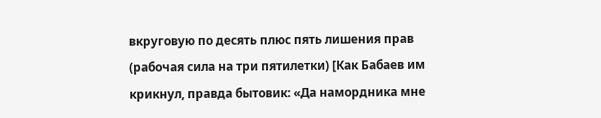вкруговую по десять плюс пять лишения прав (рабочая сила на три пятилетки) [Как Бабаев им крикнул, правда бытовик: «Да намордника мне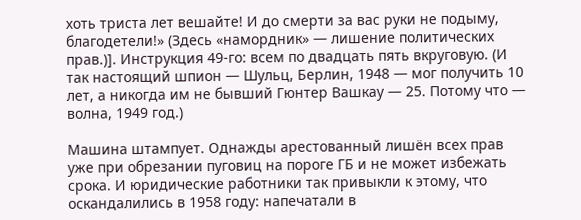хоть триста лет вешайте! И до смерти за вас руки не подыму, благодетели!» (Здесь «намордник» — лишение политических прав.)]. Инструкция 49-го: всем по двадцать пять вкруговую. (И так настоящий шпион — Шульц, Берлин, 1948 — мог получить 10 лет, а никогда им не бывший Гюнтер Вашкау — 25. Потому что — волна, 1949 год.)

Машина штампует. Однажды арестованный лишён всех прав уже при обрезании пуговиц на пороге ГБ и не может избежать срока. И юридические работники так привыкли к этому, что оскандалились в 1958 году: напечатали в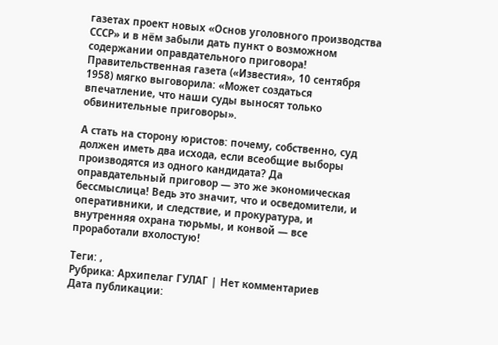газетах проект новых «Основ уголовного производства СССР» и в нём забыли дать пункт о возможном содержании оправдательного приговора! Правительственная газета («Известия», 10 сентября 1958) мягко выговорила: «Может создаться впечатление, что наши суды выносят только обвинительные приговоры».

А стать на сторону юристов: почему, собственно, суд должен иметь два исхода, если всеобщие выборы производятся из одного кандидата? Да оправдательный приговор — это же экономическая бессмыслица! Ведь это значит, что и осведомители, и оперативники, и следствие, и прокуратура, и внутренняя охрана тюрьмы, и конвой — все проработали вхолостую!

Теги: ,
Рубрика: Архипелаг ГУЛАГ | Нет комментариев
Дата публикации: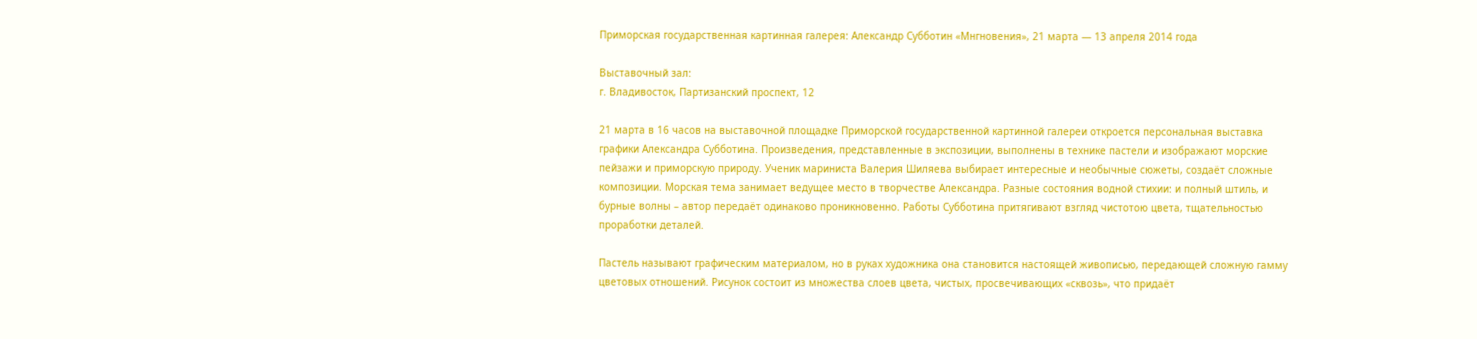Приморская государственная картинная галерея: Александр Субботин «Мнгновения», 21 марта — 13 апреля 2014 года

Выставочный зал:
г. Владивосток, Партизанский проспект, 12

21 марта в 16 часов на выставочной площадке Приморской государственной картинной галереи откроется персональная выставка графики Александра Субботина. Произведения, представленные в экспозиции, выполнены в технике пастели и изображают морские пейзажи и приморскую природу. Ученик мариниста Валерия Шиляева выбирает интересные и необычные сюжеты, создаёт сложные композиции. Морская тема занимает ведущее место в творчестве Александра. Разные состояния водной стихии: и полный штиль, и бурные волны – автор передаёт одинаково проникновенно. Работы Субботина притягивают взгляд чистотою цвета, тщательностью проработки деталей.

Пастель называют графическим материалом, но в руках художника она становится настоящей живописью, передающей сложную гамму цветовых отношений. Рисунок состоит из множества слоев цвета, чистых, просвечивающих «сквозь», что придаёт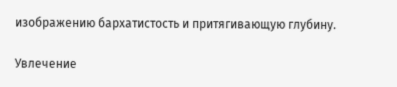изображению бархатистость и притягивающую глубину.

Увлечение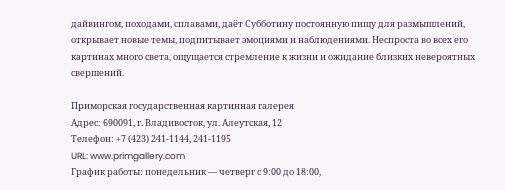дайвингом, походами, сплавами, даёт Субботину постоянную пищу для размышлений, открывает новые темы, подпитывает эмоциями и наблюдениями. Неспроста во всех его картинах много света, ощущается стремление к жизни и ожидание близких невероятных свершений.

Приморская государственная картинная галерея
Адрес: 690091, г. Владивосток, ул. Алеутская, 12
Телефон: +7 (423) 241-1144, 241-1195
URL: www.primgallery.com
График работы: понедельник — четверг с 9:00 до 18:00,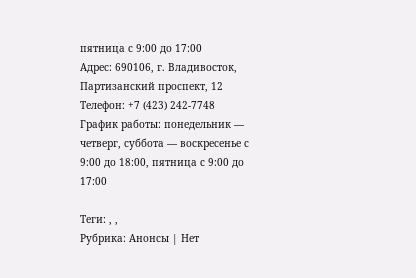пятница с 9:00 до 17:00
Адрес: 690106, г. Владивосток, Партизанский проспект, 12
Телефон: +7 (423) 242-7748
График работы: понедельник — четверг, суббота — воскресенье с 9:00 до 18:00, пятница с 9:00 до 17:00

Теги: , ,
Рубрика: Анонсы | Нет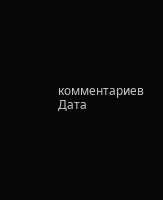комментариев
Дата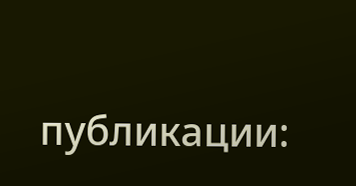публикации: